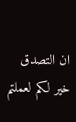ان التصدق خير لكم لعملتم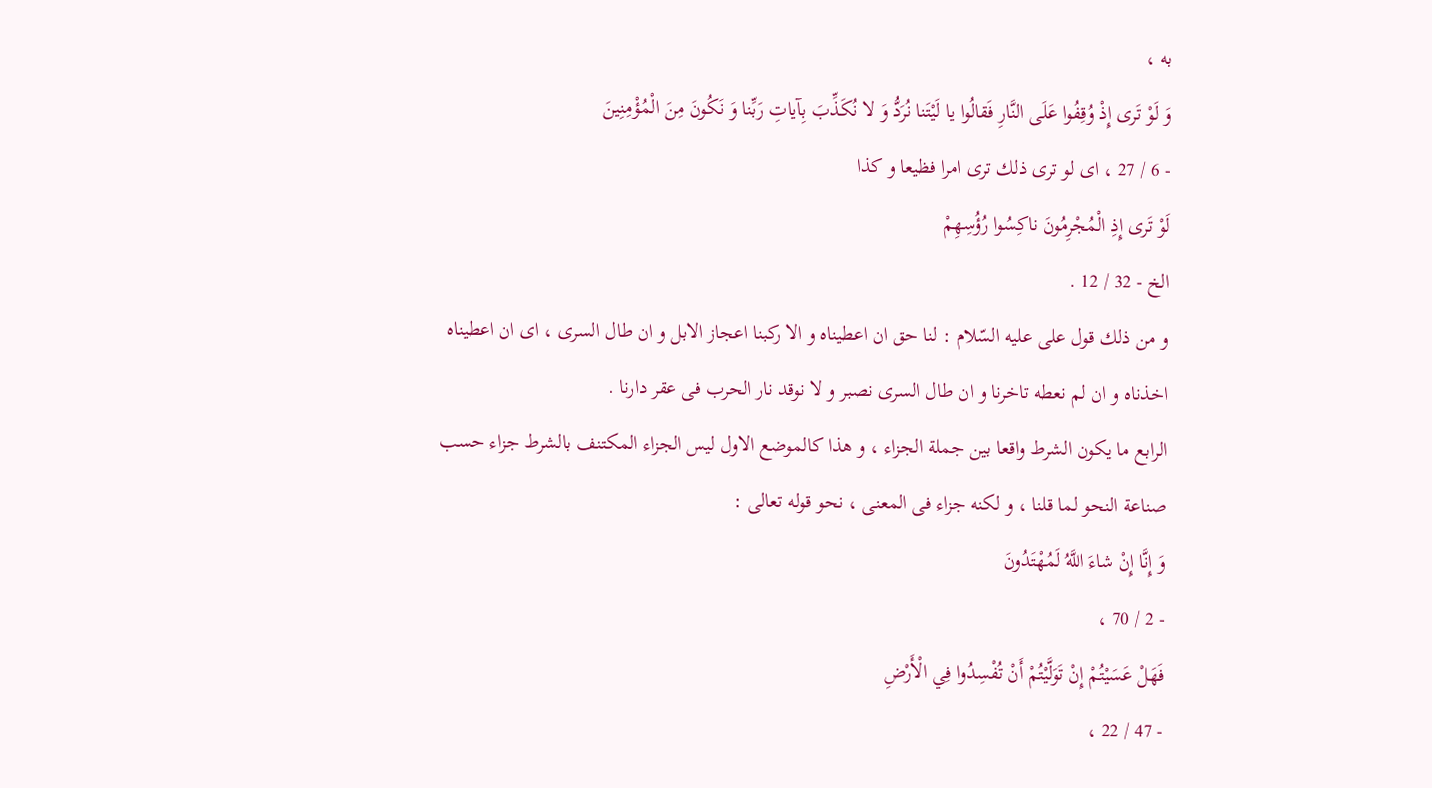به ،
وَ لَوْ تَرى إِذْ وُقِفُوا عَلَى النَّارِ فَقالُوا يا لَيْتَنا نُرَدُّ وَ لا نُكَذِّبَ بِآياتِ رَبِّنا وَ نَكُونَ مِنَ الْمُؤْمِنِينَ
- 6 / 27 ، اى لو ترى ذلك ترى امرا فظيعا و كذا
لَوْ تَرى إِذِ الْمُجْرِمُونَ ناكِسُوا رُؤُسِهِمْ
الخ - 32 / 12 .
و من ذلك قول على عليه السّلام : لنا حق ان اعطيناه و الا ركبنا اعجاز الابل و ان طال السرى ، اى ان اعطيناه اخذناه و ان لم نعطه تاخرنا و ان طال السرى نصبر و لا نوقد نار الحرب فى عقر دارنا .
الرابع ما يكون الشرط واقعا بين جملة الجزاء ، و هذا كالموضع الاول ليس الجزاء المكتنف بالشرط جزاء حسب صناعة النحو لما قلنا ، و لكنه جزاء فى المعنى ، نحو قوله تعالى :
وَ إِنَّا إِنْ شاءَ اللَّهُ لَمُهْتَدُونَ
- 2 / 70 ،
فَهَلْ عَسَيْتُمْ إِنْ تَوَلَّيْتُمْ أَنْ تُفْسِدُوا فِي الْأَرْضِ
- 47 / 22 ،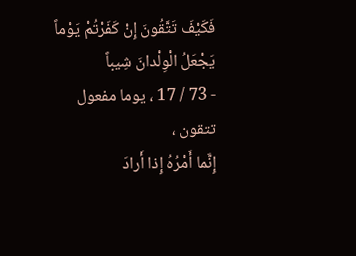فَكَيْفَ تَتَّقُونَ إِنْ كَفَرْتُمْ يَوْماً يَجْعَلُ الْوِلْدانَ شِيباً
- 73 / 17 ، يوما مفعول تتقون ،
إِنَّما أَمْرُهُ إِذا أَرادَ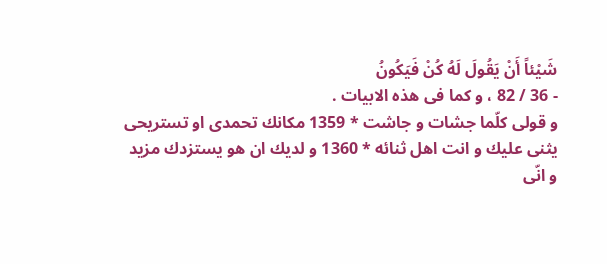شَيْئاً أَنْ يَقُولَ لَهُ كُنْ فَيَكُونُ
- 36 / 82 ، و كما فى هذه الابيات .
و قولى كلّما جشات و جاشت * 1359 مكانك تحمدى او تستريحى
يثنى عليك و انت اهل ثنائه * 1360 و لديك ان هو يستزدك مزيد
و انّى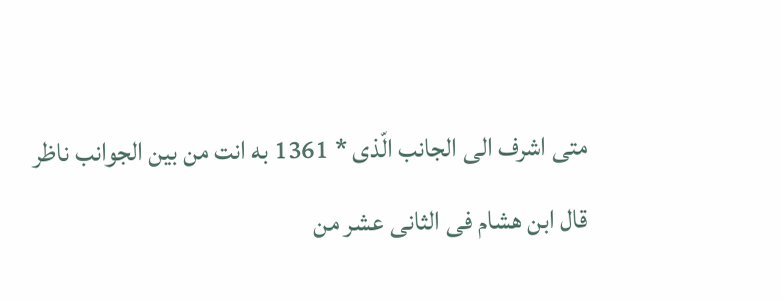متى اشرف الى الجانب الّذى * 1361 به انت من بين الجوانب ناظر
قال ابن هشام فى الثانى عشر من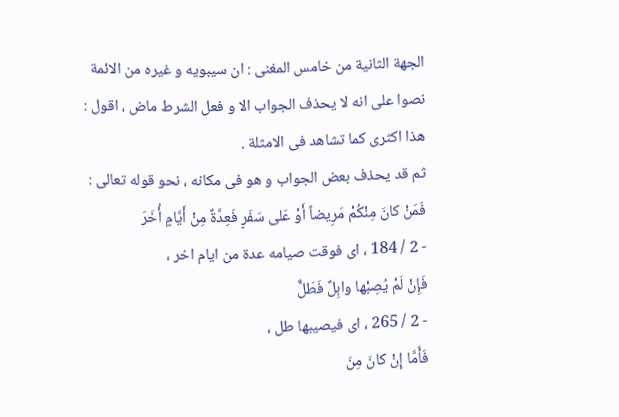الجهة الثانية من خامس المغنى : ان سيبويه و غيره من الائمة نصوا على انه لا يحذف الجواب الا و فعل الشرط ماض ، اقول :
هذا اكثرى كما تشاهد فى الامثلة .
ثم قد يحذف بعض الجواب و هو فى مكانه ، نحو قوله تعالى :
فَمَنْ كانَ مِنْكُمْ مَرِيضاً أَوْ عَلى سَفَرٍ فَعِدَّةٌ مِنْ أَيَّامٍ أُخَرَ
- 2 / 184 ، اى فوقت صيامه عدة من ايام اخر ،
فَإِنْ لَمْ يُصِبْها وابِلٌ فَطَلٌّ
- 2 / 265 ، اى فيصيبها طل ،
فَأَمَّا إِنْ كانَ مِنَ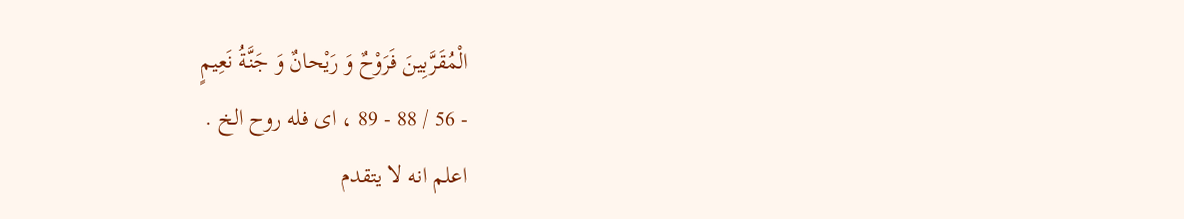الْمُقَرَّبِينَ فَرَوْحٌ وَ رَيْحانٌ وَ جَنَّةُ نَعِيمٍ
- 56 / 88 - 89 ، اى فله روح الخ .
اعلم انه لا يتقدم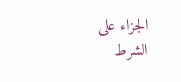الجزاء على الشرط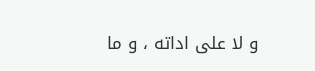و لا على اداته ، و ما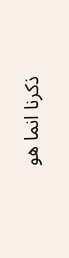ذكرنا انما هو